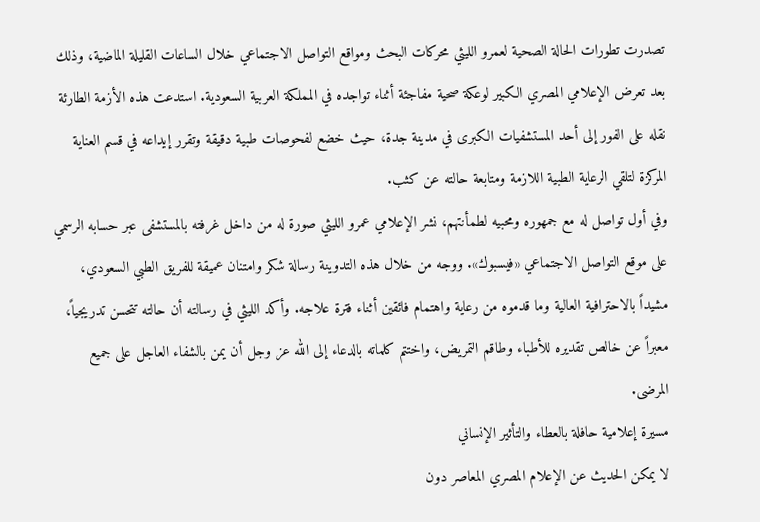تصدرت تطورات الحالة الصحية لعمرو الليثي محركات البحث ومواقع التواصل الاجتماعي خلال الساعات القليلة الماضية، وذلك بعد تعرض الإعلامي المصري الكبير لوعكة صحية مفاجئة أثناء تواجده في المملكة العربية السعودية. استدعت هذه الأزمة الطارئة نقله على الفور إلى أحد المستشفيات الكبرى في مدينة جدة، حيث خضع لفحوصات طبية دقيقة وتقرر إيداعه في قسم العناية المركزة لتلقي الرعاية الطبية اللازمة ومتابعة حالته عن كثب.
وفي أول تواصل له مع جمهوره ومحبيه لطمأنتهم، نشر الإعلامي عمرو الليثي صورة له من داخل غرفته بالمستشفى عبر حسابه الرسمي على موقع التواصل الاجتماعي «فيسبوك». ووجه من خلال هذه التدوينة رسالة شكر وامتنان عميقة للفريق الطبي السعودي، مشيداً بالاحترافية العالية وما قدموه من رعاية واهتمام فائقين أثناء فترة علاجه. وأكد الليثي في رسالته أن حالته تتحسن تدريجياً، معبراً عن خالص تقديره للأطباء وطاقم التمريض، واختتم كلماته بالدعاء إلى الله عز وجل أن يمن بالشفاء العاجل على جميع المرضى.
مسيرة إعلامية حافلة بالعطاء والتأثير الإنساني
لا يمكن الحديث عن الإعلام المصري المعاصر دون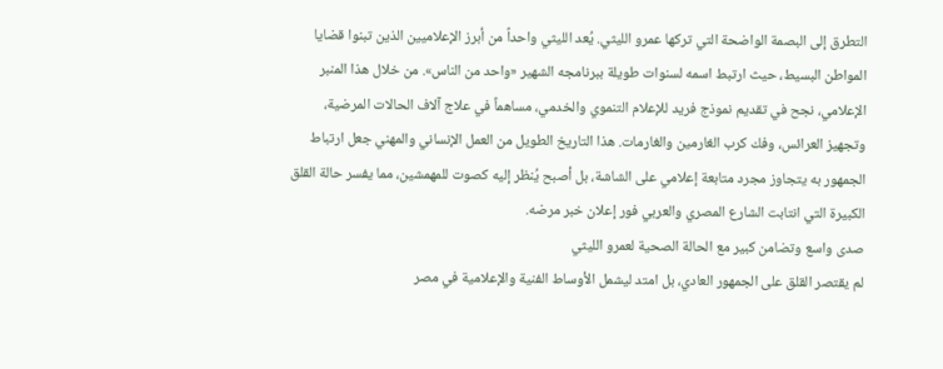التطرق إلى البصمة الواضحة التي تركها عمرو الليثي. يُعد الليثي واحداً من أبرز الإعلاميين الذين تبنوا قضايا المواطن البسيط، حيث ارتبط اسمه لسنوات طويلة ببرنامجه الشهير «واحد من الناس». من خلال هذا المنبر الإعلامي، نجح في تقديم نموذج فريد للإعلام التنموي والخدمي، مساهماً في علاج آلاف الحالات المرضية، وتجهيز العرائس، وفك كرب الغارمين والغارمات. هذا التاريخ الطويل من العمل الإنساني والمهني جعل ارتباط الجمهور به يتجاوز مجرد متابعة إعلامي على الشاشة، بل أصبح يُنظر إليه كصوت للمهمشين، مما يفسر حالة القلق الكبيرة التي انتابت الشارع المصري والعربي فور إعلان خبر مرضه.
صدى واسع وتضامن كبير مع الحالة الصحية لعمرو الليثي
لم يقتصر القلق على الجمهور العادي، بل امتد ليشمل الأوساط الفنية والإعلامية في مصر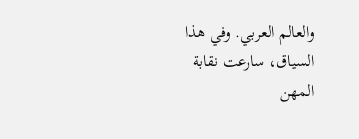والعالم العربي. وفي هذا السياق، سارعت نقابة المهن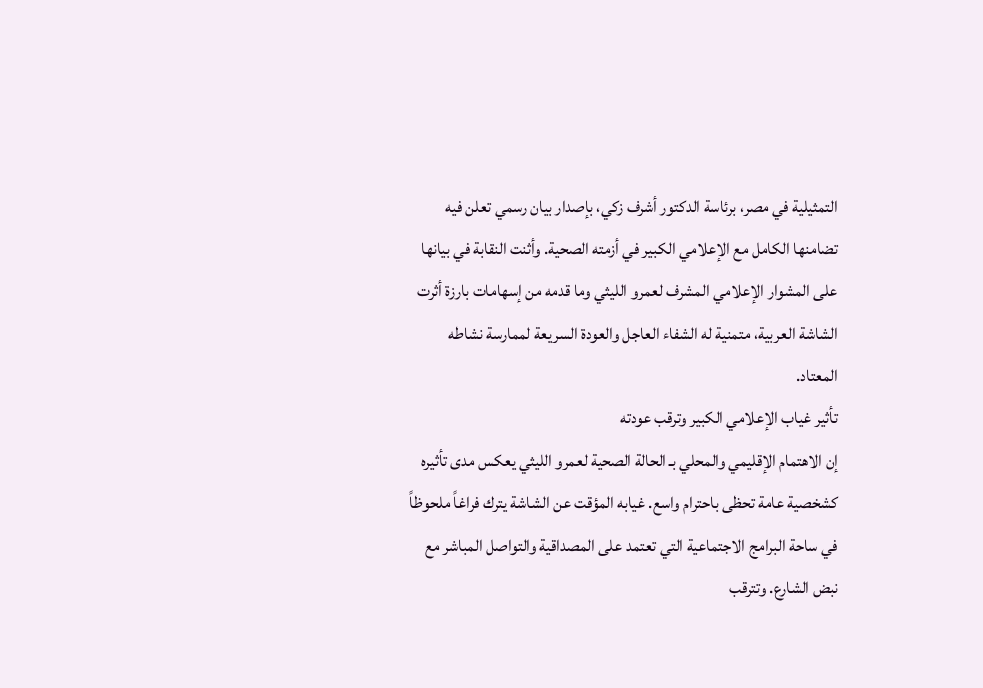التمثيلية في مصر، برئاسة الدكتور أشرف زكي، بإصدار بيان رسمي تعلن فيه تضامنها الكامل مع الإعلامي الكبير في أزمته الصحية. وأثنت النقابة في بيانها على المشوار الإعلامي المشرف لعمرو الليثي وما قدمه من إسهامات بارزة أثرت الشاشة العربية، متمنية له الشفاء العاجل والعودة السريعة لممارسة نشاطه المعتاد.
تأثير غياب الإعلامي الكبير وترقب عودته
إن الاهتمام الإقليمي والمحلي بـ الحالة الصحية لعمرو الليثي يعكس مدى تأثيره كشخصية عامة تحظى باحترام واسع. غيابه المؤقت عن الشاشة يترك فراغاً ملحوظاً في ساحة البرامج الاجتماعية التي تعتمد على المصداقية والتواصل المباشر مع نبض الشارع. وتترقب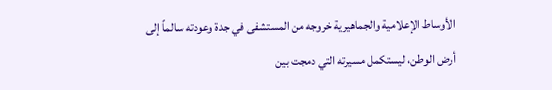الأوساط الإعلامية والجماهيرية خروجه من المستشفى في جدة وعودته سالماً إلى أرض الوطن، ليستكمل مسيرته التي دمجت بين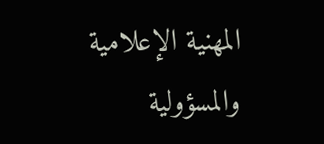المهنية الإعلامية والمسؤولية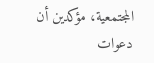المجتمعية، مؤكدين أن دعوات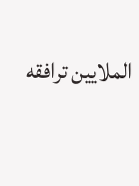الملايين ترافقه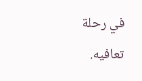في رحلة تعافيه.